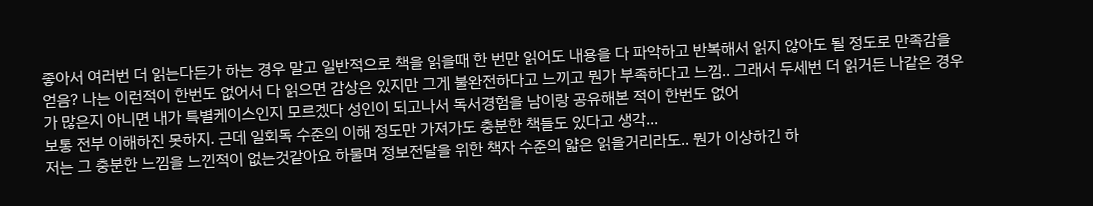좋아서 여러번 더 읽는다든가 하는 경우 말고 일반적으로 책을 읽을때 한 번만 읽어도 내용을 다 파악하고 반복해서 읽지 않아도 될 정도로 만족감을 얻음? 나는 이런적이 한번도 없어서 다 읽으면 감상은 있지만 그게 불완전하다고 느끼고 뭔가 부족하다고 느낌.. 그래서 두세번 더 읽거든 나같은 경우가 많은지 아니면 내가 특별케이스인지 모르겠다 성인이 되고나서 독서경험을 남이랑 공유해본 적이 한번도 없어
보통 전부 이해하진 못하지. 근데 일회독 수준의 이해 정도만 가져가도 충분한 책들도 있다고 생각...
저는 그 충분한 느낌을 느낀적이 없는것같아요 하물며 정보전달을 위한 책자 수준의 얇은 읽을거리라도.. 뭔가 이상하긴 하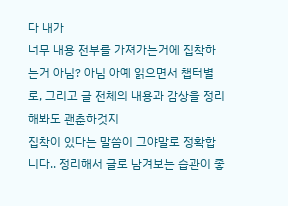다 내가
너무 내용 전부를 가져가는거에 집착하는거 아님? 아님 아예 읽으면서 챕터별로, 그리고 글 전체의 내용과 감상을 정리해봐도 괜춘하것지
집착이 있다는 말씀이 그야말로 정확합니다.. 정리해서 글로 남겨보는 습관이 좋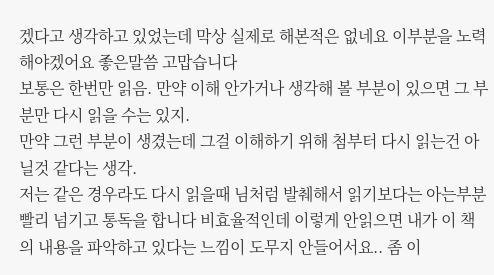겠다고 생각하고 있었는데 막상 실제로 해본적은 없네요 이부분을 노력해야겠어요 좋은말씀 고맙습니다
보통은 한번만 읽음. 만약 이해 안가거나 생각해 볼 부분이 있으면 그 부분만 다시 읽을 수는 있지.
만약 그런 부분이 생겼는데 그걸 이해하기 위해 첨부터 다시 읽는건 아닐것 같다는 생각.
저는 같은 경우라도 다시 읽을때 님처럼 발췌해서 읽기보다는 아는부분 빨리 넘기고 통독을 합니다 비효율적인데 이렇게 안읽으면 내가 이 책의 내용을 파악하고 있다는 느낌이 도무지 안들어서요.. 좀 이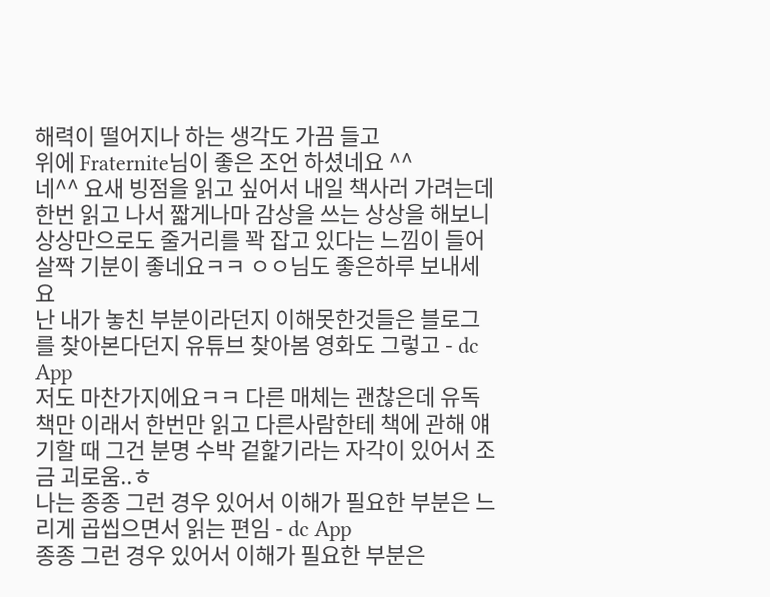해력이 떨어지나 하는 생각도 가끔 들고
위에 Fraternite님이 좋은 조언 하셨네요 ^^
네^^ 요새 빙점을 읽고 싶어서 내일 책사러 가려는데 한번 읽고 나서 짧게나마 감상을 쓰는 상상을 해보니 상상만으로도 줄거리를 꽉 잡고 있다는 느낌이 들어 살짝 기분이 좋네요ㅋㅋ ㅇㅇ님도 좋은하루 보내세요
난 내가 놓친 부분이라던지 이해못한것들은 블로그를 찾아본다던지 유튜브 찾아봄 영화도 그렇고 - dc App
저도 마찬가지에요ㅋㅋ 다른 매체는 괜찮은데 유독 책만 이래서 한번만 읽고 다른사람한테 책에 관해 얘기할 때 그건 분명 수박 겉핥기라는 자각이 있어서 조금 괴로움..ㅎ
나는 종종 그런 경우 있어서 이해가 필요한 부분은 느리게 곱씹으면서 읽는 편임 - dc App
종종 그런 경우 있어서 이해가 필요한 부분은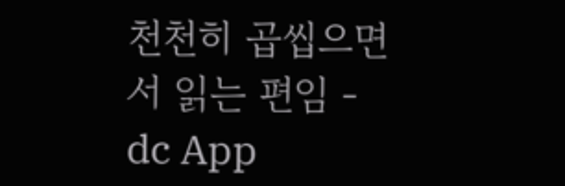천천히 곱씹으면서 읽는 편임 - dc App